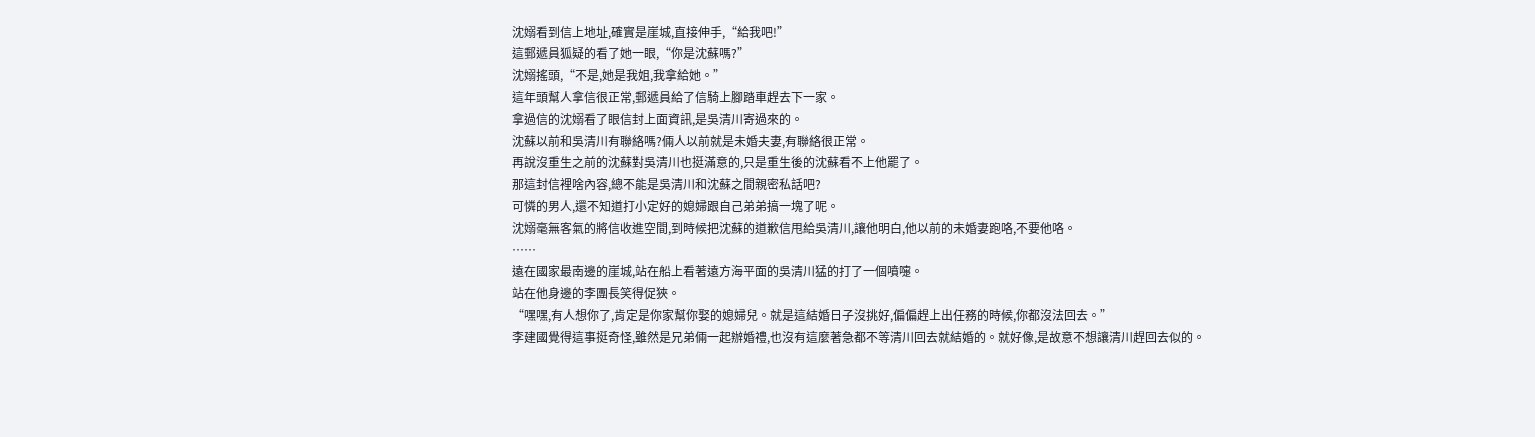沈嫋看到信上地址,確實是崖城,直接伸手,“給我吧!”
這郵遞員狐疑的看了她一眼,“你是沈蘇嗎?”
沈嫋搖頭,“不是,她是我姐,我拿給她。”
這年頭幫人拿信很正常,郵遞員給了信騎上腳踏車趕去下一家。
拿過信的沈嫋看了眼信封上面資訊,是吳清川寄過來的。
沈蘇以前和吳清川有聯絡嗎?倆人以前就是未婚夫妻,有聯絡很正常。
再說沒重生之前的沈蘇對吳清川也挺滿意的,只是重生後的沈蘇看不上他罷了。
那這封信裡啥內容,總不能是吳清川和沈蘇之間親密私話吧?
可憐的男人,還不知道打小定好的媳婦跟自己弟弟搞一塊了呢。
沈嫋毫無客氣的將信收進空間,到時候把沈蘇的道歉信甩給吳清川,讓他明白,他以前的未婚妻跑咯,不要他咯。
……
遠在國家最南邊的崖城,站在船上看著遠方海平面的吳清川猛的打了一個噴嚏。
站在他身邊的李團長笑得促狹。
“嘿嘿,有人想你了,肯定是你家幫你娶的媳婦兒。就是這結婚日子沒挑好,偏偏趕上出任務的時候,你都沒法回去。”
李建國覺得這事挺奇怪,雖然是兄弟倆一起辦婚禮,也沒有這麼著急都不等清川回去就結婚的。就好像,是故意不想讓清川趕回去似的。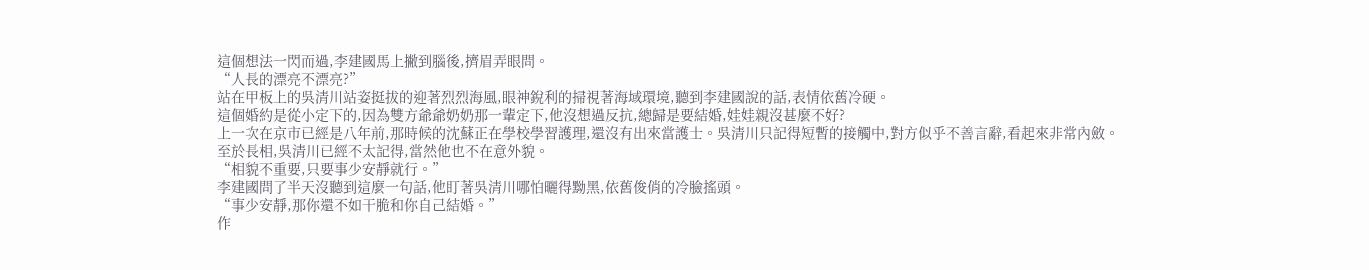這個想法一閃而過,李建國馬上撇到腦後,擠眉弄眼問。
“人長的漂亮不漂亮?”
站在甲板上的吳清川站姿挺拔的迎著烈烈海風,眼神銳利的掃視著海域環境,聽到李建國說的話,表情依舊冷硬。
這個婚約是從小定下的,因為雙方爺爺奶奶那一輩定下,他沒想過反抗,總歸是要結婚,娃娃親沒甚麼不好?
上一次在京市已經是八年前,那時候的沈蘇正在學校學習護理,還沒有出來當護士。吳清川只記得短暫的接觸中,對方似乎不善言辭,看起來非常內斂。
至於長相,吳清川已經不太記得,當然他也不在意外貌。
“相貌不重要,只要事少安靜就行。”
李建國問了半天沒聽到這麼一句話,他盯著吳清川哪怕曬得黝黑,依舊俊俏的冷臉搖頭。
“事少安靜,那你還不如干脆和你自己結婚。”
作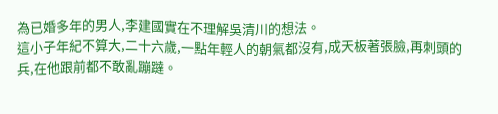為已婚多年的男人,李建國實在不理解吳清川的想法。
這小子年紀不算大,二十六歲,一點年輕人的朝氣都沒有,成天板著張臉,再刺頭的兵,在他跟前都不敢亂蹦躂。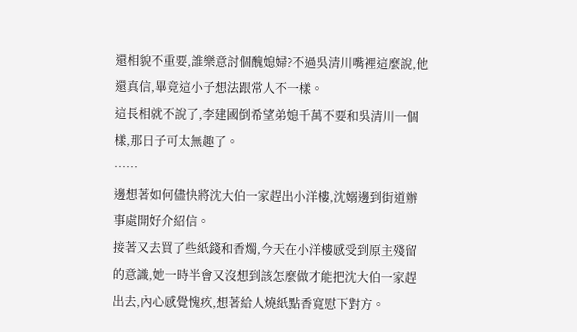還相貌不重要,誰樂意討個醜媳婦?不過吳清川嘴裡這麼說,他還真信,畢竟這小子想法跟常人不一樣。
這長相就不說了,李建國倒希望弟媳千萬不要和吳清川一個樣,那日子可太無趣了。
……
邊想著如何儘快將沈大伯一家趕出小洋樓,沈嫋邊到街道辦事處開好介紹信。
接著又去買了些紙錢和香燭,今天在小洋樓感受到原主殘留的意識,她一時半會又沒想到該怎麼做才能把沈大伯一家趕出去,內心感覺愧疚,想著給人燒紙點香寬慰下對方。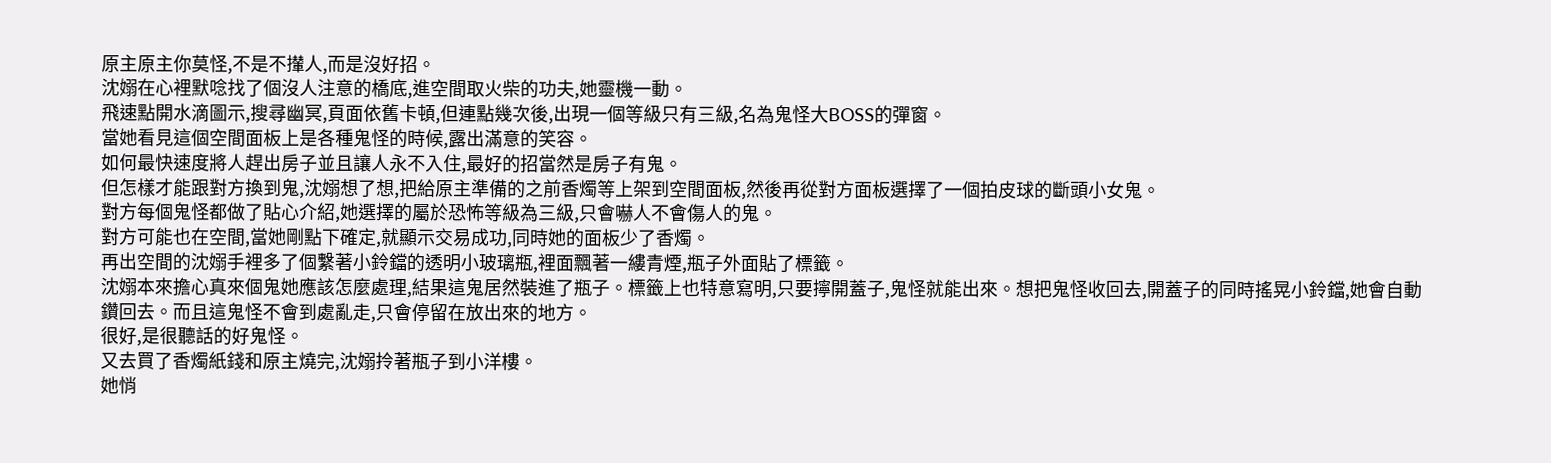原主原主你莫怪,不是不攆人,而是沒好招。
沈嫋在心裡默唸找了個沒人注意的橋底,進空間取火柴的功夫,她靈機一動。
飛速點開水滴圖示,搜尋幽冥,頁面依舊卡頓,但連點幾次後,出現一個等級只有三級,名為鬼怪大BOSS的彈窗。
當她看見這個空間面板上是各種鬼怪的時候,露出滿意的笑容。
如何最快速度將人趕出房子並且讓人永不入住,最好的招當然是房子有鬼。
但怎樣才能跟對方換到鬼,沈嫋想了想,把給原主準備的之前香燭等上架到空間面板,然後再從對方面板選擇了一個拍皮球的斷頭小女鬼。
對方每個鬼怪都做了貼心介紹,她選擇的屬於恐怖等級為三級,只會嚇人不會傷人的鬼。
對方可能也在空間,當她剛點下確定,就顯示交易成功,同時她的面板少了香燭。
再出空間的沈嫋手裡多了個繫著小鈴鐺的透明小玻璃瓶,裡面飄著一縷青煙,瓶子外面貼了標籤。
沈嫋本來擔心真來個鬼她應該怎麼處理,結果這鬼居然裝進了瓶子。標籤上也特意寫明,只要擰開蓋子,鬼怪就能出來。想把鬼怪收回去,開蓋子的同時搖晃小鈴鐺,她會自動鑽回去。而且這鬼怪不會到處亂走,只會停留在放出來的地方。
很好,是很聽話的好鬼怪。
又去買了香燭紙錢和原主燒完,沈嫋拎著瓶子到小洋樓。
她悄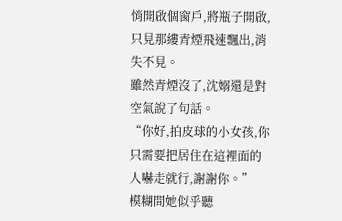悄開啟個窗戶,將瓶子開啟,只見那縷青煙飛速飄出,消失不見。
雖然青煙沒了,沈嫋還是對空氣說了句話。
“你好,拍皮球的小女孩,你只需要把居住在這裡面的人嚇走就行,謝謝你。”
模糊間她似乎聽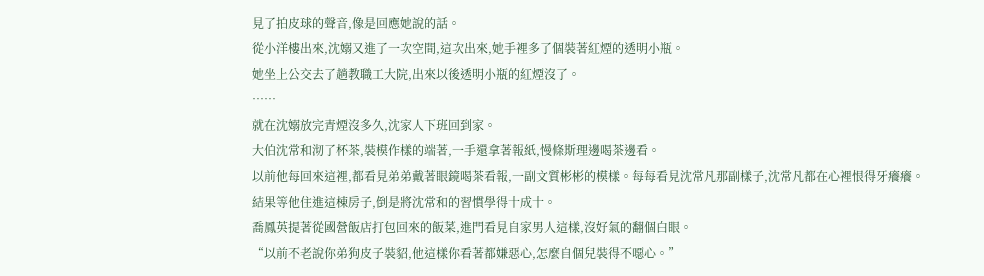見了拍皮球的聲音,像是回應她說的話。
從小洋樓出來,沈嫋又進了一次空間,這次出來,她手裡多了個裝著紅煙的透明小瓶。
她坐上公交去了趟教職工大院,出來以後透明小瓶的紅煙沒了。
……
就在沈嫋放完青煙沒多久,沈家人下班回到家。
大伯沈常和沏了杯茶,裝模作樣的端著,一手還拿著報紙,慢條斯理邊喝茶邊看。
以前他每回來這裡,都看見弟弟戴著眼鏡喝茶看報,一副文質彬彬的模樣。每每看見沈常凡那副樣子,沈常凡都在心裡恨得牙癢癢。
結果等他住進這棟房子,倒是將沈常和的習慣學得十成十。
喬鳳英提著從國營飯店打包回來的飯菜,進門看見自家男人這樣,沒好氣的翻個白眼。
“以前不老說你弟狗皮子裝貂,他這樣你看著都嫌惡心,怎麼自個兒裝得不噁心。”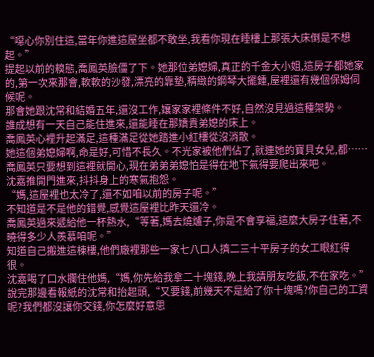“噁心你別住這,當年你進這屋坐都不敢坐,我看你現在睡樓上那張大床倒是不想起。”
提起以前的糗態,喬鳳英臉僵了下。她那位弟媳婦,真正的千金大小姐,這房子都她家的,第一次來那會,軟軟的沙發,漂亮的靠墊,精緻的鋼琴大擺鍾,屋裡還有幾個保姆伺候呢。
那會她跟沈常和結婚五年,還沒工作,孃家家裡條件不好,自然沒見過這種架勢。
誰成想有一天自己能住進來,還能睡在那嬌貴弟媳的床上。
喬鳳英心裡升起滿足,這種滿足從她踏進小紅樓從沒消散。
她這個弟媳婦啊,命是好,可惜不長久。不光家被他們佔了,就連她的寶貝女兒,都……
喬鳳英只要想到這裡就開心,現在弟弟弟媳怕是得在地下氣得要爬出來吧。
沈嘉推開門進來,抖抖身上的寒氣抱怨。
“媽,這屋裡也太冷了,還不如咱以前的房子呢。”
不知道是不是他的錯覺,感覺這屋裡比昨天還冷。
喬鳳英過來遞給他一杯熱水,“等著,媽去燒爐子,你是不會享福,這麼大房子住著,不曉得多少人羨慕咱呢。”
知道自己搬進這棟樓,他們廠裡那些一家七八口人擠二三十平房子的女工眼紅得很。
沈嘉喝了口水攔住他媽,“媽,你先給我拿二十塊錢,晚上我請朋友吃飯,不在家吃。”
說完那邊看報紙的沈常和抬起頭,“又要錢,前幾天不是給了你十塊嗎?你自己的工資呢?我們都沒讓你交錢,你怎麼好意思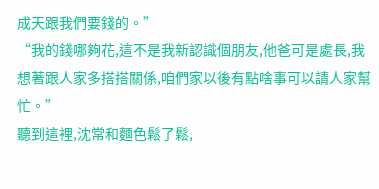成天跟我們要錢的。”
“我的錢哪夠花,這不是我新認識個朋友,他爸可是處長,我想著跟人家多搭搭關係,咱們家以後有點啥事可以請人家幫忙。”
聽到這裡,沈常和麵色鬆了鬆,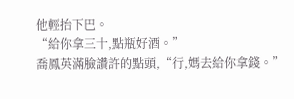他輕抬下巴。
“給你拿三十,點瓶好酒。”
喬鳳英滿臉讚許的點頭,“行,媽去給你拿錢。”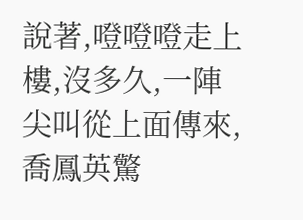說著,噔噔噔走上樓,沒多久,一陣尖叫從上面傳來,喬鳳英驚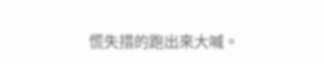慌失措的跑出來大喊。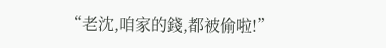“老沈,咱家的錢,都被偷啦!”